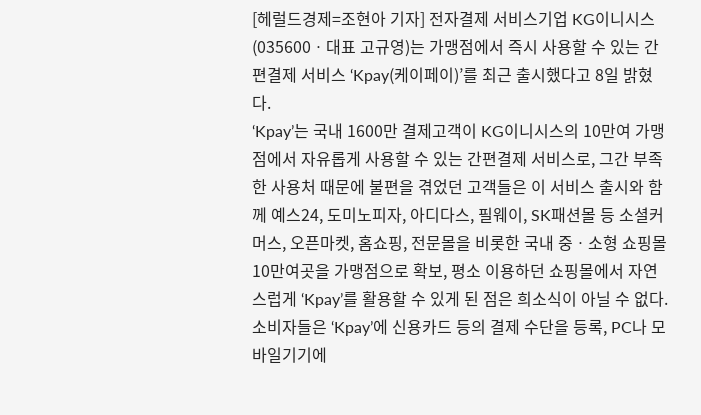[헤럴드경제=조현아 기자] 전자결제 서비스기업 KG이니시스(035600ㆍ대표 고규영)는 가맹점에서 즉시 사용할 수 있는 간편결제 서비스 ‘Kpay(케이페이)’를 최근 출시했다고 8일 밝혔다.
‘Kpay’는 국내 1600만 결제고객이 KG이니시스의 10만여 가맹점에서 자유롭게 사용할 수 있는 간편결제 서비스로, 그간 부족한 사용처 때문에 불편을 겪었던 고객들은 이 서비스 출시와 함께 예스24, 도미노피자, 아디다스, 필웨이, SK패션몰 등 소셜커머스, 오픈마켓, 홈쇼핑, 전문몰을 비롯한 국내 중ㆍ소형 쇼핑몰 10만여곳을 가맹점으로 확보, 평소 이용하던 쇼핑몰에서 자연스럽게 ‘Kpay’를 활용할 수 있게 된 점은 희소식이 아닐 수 없다.
소비자들은 ‘Kpay’에 신용카드 등의 결제 수단을 등록, PC나 모바일기기에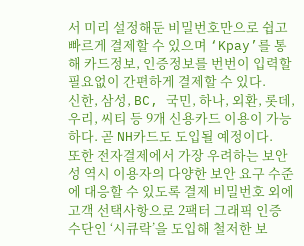서 미리 설정해둔 비밀번호만으로 쉽고 빠르게 결제할 수 있으며 ‘Kpay’를 통해 카드정보, 인증정보를 번번이 입력할 필요없이 간편하게 결제할 수 있다.
신한, 삼성, BC, 국민, 하나, 외환, 롯데, 우리, 씨티 등 9개 신용카드 이용이 가능하다. 곧 NH카드도 도입될 예정이다.
또한 전자결제에서 가장 우려하는 보안성 역시 이용자의 다양한 보안 요구 수준에 대응할 수 있도록 결제 비밀번호 외에 고객 선택사항으로 2팩터 그래픽 인증 수단인 ‘시큐락’을 도입해 철저한 보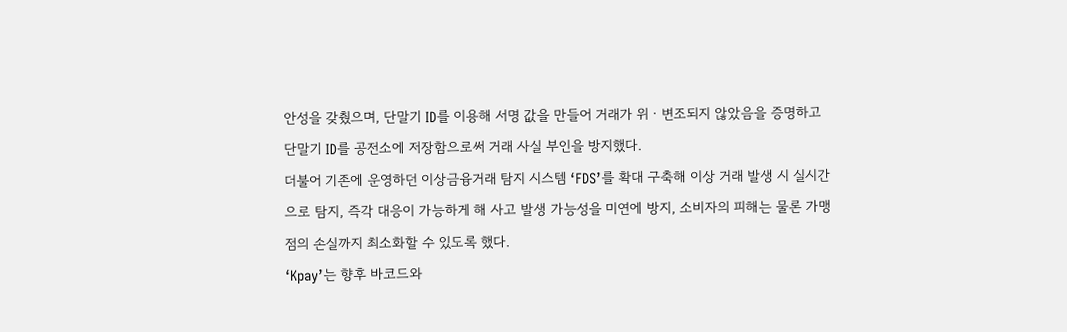안성을 갖췄으며, 단말기 ID를 이용해 서명 값을 만들어 거래가 위ㆍ변조되지 않았음을 증명하고 단말기 ID를 공전소에 저장함으로써 거래 사실 부인을 방지했다.
더불어 기존에 운영하던 이상금융거래 탐지 시스템 ‘FDS’를 확대 구축해 이상 거래 발생 시 실시간으로 탐지, 즉각 대응이 가능하게 해 사고 발생 가능성을 미연에 방지, 소비자의 피해는 물론 가맹점의 손실까지 최소화할 수 있도록 했다.
‘Kpay’는 향후 바코드와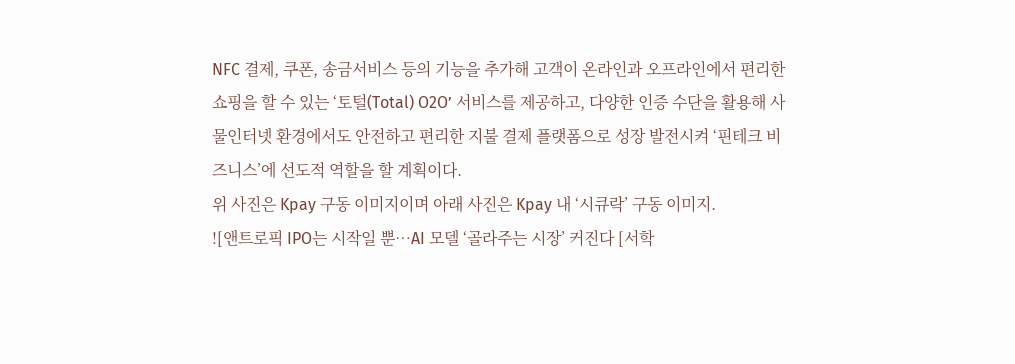NFC 결제, 쿠폰, 송금서비스 등의 기능을 추가해 고객이 온라인과 오프라인에서 편리한 쇼핑을 할 수 있는 ‘토털(Total) O2O’ 서비스를 제공하고, 다양한 인증 수단을 활용해 사물인터넷 환경에서도 안전하고 편리한 지불 결제 플랫폼으로 성장 발전시켜 ‘핀테크 비즈니스’에 선도적 역할을 할 계획이다.
위 사진은 Kpay 구동 이미지이며 아래 사진은 Kpay 내 ‘시큐락’ 구동 이미지.
![앤트로픽 IPO는 시작일 뿐…AI 모델 ‘골라주는 시장’ 커진다 [서학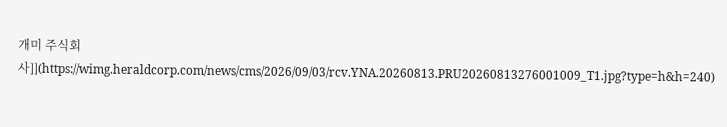개미 주식회사]](https://wimg.heraldcorp.com/news/cms/2026/09/03/rcv.YNA.20260813.PRU20260813276001009_T1.jpg?type=h&h=240)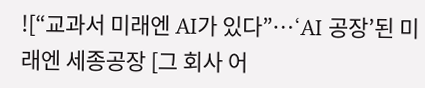![“교과서 미래엔 AI가 있다”…‘AI 공장’된 미래엔 세종공장 [그 회사 어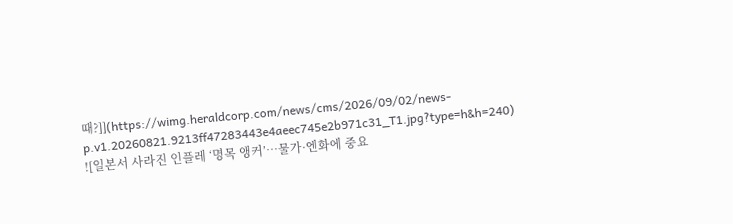때?]](https://wimg.heraldcorp.com/news/cms/2026/09/02/news-p.v1.20260821.9213ff47283443e4aeec745e2b971c31_T1.jpg?type=h&h=240)
![일본서 사라진 인플레 ‘명목 앵커’…물가·엔화에 중요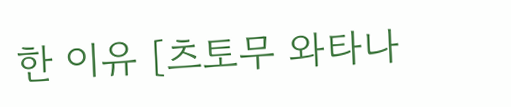한 이유 [츠토무 와타나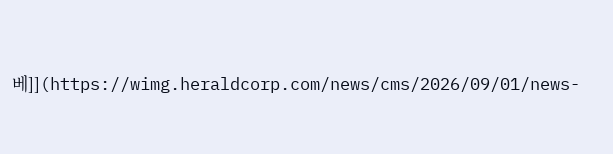베]](https://wimg.heraldcorp.com/news/cms/2026/09/01/news-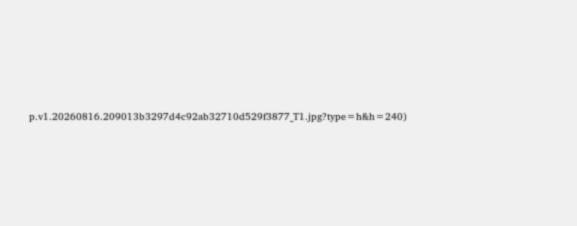p.v1.20260816.209013b3297d4c92ab32710d529f3877_T1.jpg?type=h&h=240)